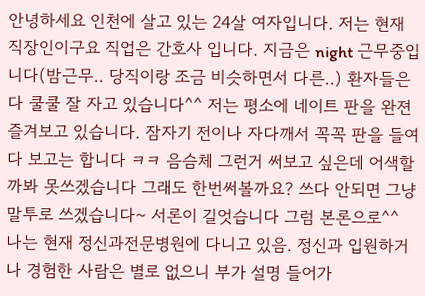안녕하세요 인천에 살고 있는 24살 여자입니다. 저는 현재 직장인이구요 직업은 간호사 입니다. 지금은 night 근무중입니다(밤근무.. 당직이랑 조금 비슷하면서 다른..) 환자들은 다 쿨쿨 잘 자고 있습니다^^ 저는 평소에 네이트 판을 완젼 즐겨보고 있습니다. 잠자기 전이나 자다깨서 꼭꼭 판을 들여다 보고는 합니다 ㅋㅋ 음슴체 그런거 써보고 싶은데 어색할까봐 못쓰겠습니다 그래도 한번써볼까요? 쓰다 안되면 그냥 말투로 쓰겠습니다~ 서론이 길엇습니다 그럼 본론으로^^ 나는 현재 정신과전문병원에 다니고 있음. 정신과 입원하거나 경험한 사람은 별로 없으니 부가 설명 들어가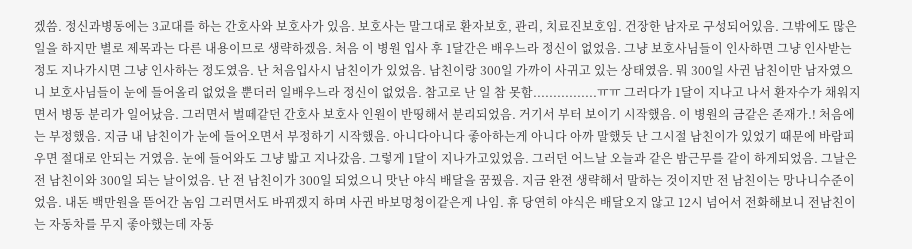겠씀. 정신과병동에는 3교대를 하는 간호사와 보호사가 있음. 보호사는 말그대로 환자보호, 관리, 치료진보호임. 건장한 남자로 구성되어있음. 그밖에도 많은 일을 하지만 별로 제목과는 다른 내용이므로 생략하겠음. 처음 이 병원 입사 후 1달간은 배우느라 정신이 없었음. 그냥 보호사님들이 인사하면 그냥 인사받는 정도 지나가시면 그냥 인사하는 정도였음. 난 처음입사시 남친이가 있었음. 남친이랑 300일 가까이 사귀고 있는 상태였음. 뭐 300일 사귄 남친이만 남자였으니 보호사님들이 눈에 들어올리 없었을 뿐더러 일배우느라 정신이 없었음. 참고로 난 일 참 못함................ㅠㅠ 그러다가 1달이 지나고 나서 환자수가 채워지면서 병동 분리가 일어났음. 그러면서 벌떼같던 간호사 보호사 인원이 반띵해서 분리되었음. 거기서 부터 보이기 시작했음. 이 병원의 금같은 존재가.! 처음에는 부정했음. 지금 내 남친이가 눈에 들어오면서 부정하기 시작했음. 아니다아니다 좋아하는게 아니다 아까 말했듯 난 그시절 남친이가 있었기 때문에 바람피우면 절대로 안되는 거였음. 눈에 들어와도 그냥 밟고 지나갔음. 그렇게 1달이 지나가고있었음. 그러던 어느날 오늘과 같은 밤근무를 같이 하게되었음. 그날은 전 남친이와 300일 되는 날이었음. 난 전 남친이가 300일 되었으니 맛난 야식 배달을 꿈꿨음. 지금 완젼 생략해서 말하는 것이지만 전 남친이는 망나니수준이었음. 내돈 백만원을 뜯어간 놈임 그러면서도 바뀌겠지 하며 사귄 바보멍청이같은게 나임. 휴 당연히 야식은 배달오지 않고 12시 넘어서 전화해보니 전남친이는 자동차를 무지 좋아했는데 자동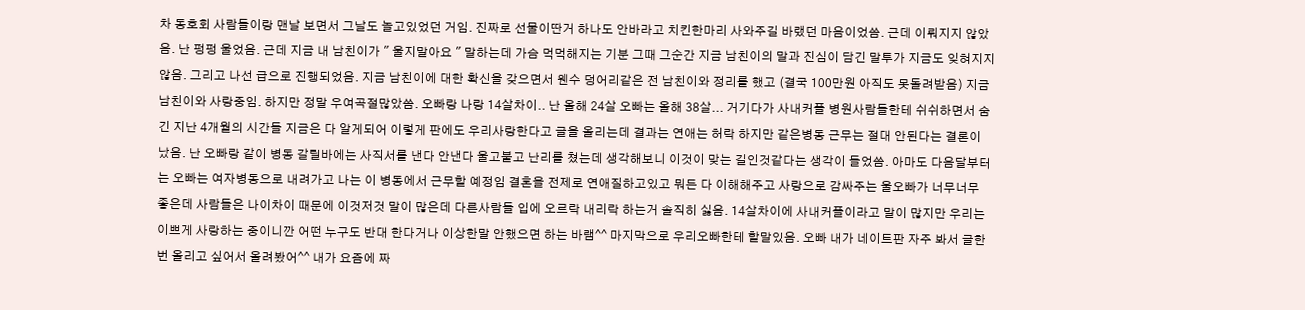차 동호회 사람들이랑 맨날 보면서 그날도 놀고있었던 거임. 진짜로 선물이딴거 하나도 안바라고 치킨한마리 사와주길 바랬던 마음이었씀. 근데 이뤄지지 않았음. 난 펑펑 울었음. 근데 지금 내 남친이가 " 울지말아요 " 말하는데 가슴 먹먹해지는 기분 그때 그순간 지금 남친이의 말과 진심이 담긴 말투가 지금도 잊혀지지 않음. 그리고 나선 급으로 진행되었음. 지금 남친이에 대한 확신을 갖으면서 웬수 덩어리같은 전 남친이와 정리를 했고 (결국 100만원 아직도 못돌려받음) 지금 남친이와 사랑중임. 하지만 정말 우여곡절많았씀. 오빠랑 나랑 14살차이.. 난 올해 24살 오빠는 올해 38살... 거기다가 사내커플 병원사람들한테 쉬쉬하면서 숨긴 지난 4개월의 시간들 지금은 다 알게되어 이렇게 판에도 우리사랑한다고 글을 올리는데 결과는 연애는 허락 하지만 같은병동 근무는 절대 안된다는 결론이 났음. 난 오빠랑 같이 병동 갈릴바에는 사직서를 낸다 안낸다 울고불고 난리를 쳤는데 생각해보니 이것이 맞는 길인것같다는 생각이 들었씀. 아마도 다음달부터는 오빠는 여자병동으로 내려가고 나는 이 병동에서 근무할 예정임 결혼을 전제로 연애질하고있고 뭐든 다 이해해주고 사랑으로 감싸주는 울오빠가 너무너무 좋은데 사람들은 나이차이 때문에 이것저것 말이 많은데 다른사람들 입에 오르락 내리락 하는거 솔직히 싫음. 14살차이에 사내커플이라고 말이 많지만 우리는 이쁘게 사랑하는 중이니깐 어떤 누구도 반대 한다거나 이상한말 안했으면 하는 바램^^ 마지막으로 우리오빠한테 할말있음. 오빠 내가 네이트판 자주 봐서 글한번 올리고 싶어서 올려봤어^^ 내가 요즘에 짜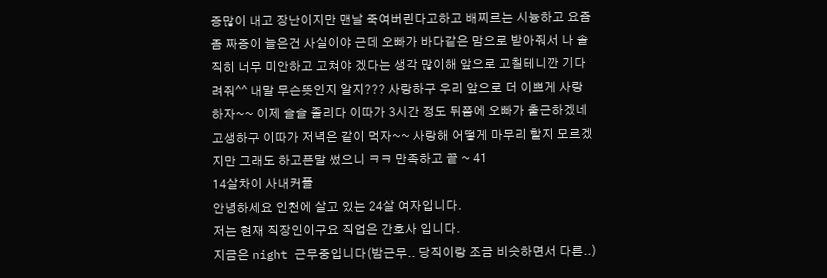증많이 내고 장난이지만 맨날 죽여버린다고하고 배찌르는 시늉하고 요즘 좀 짜증이 늘은건 사실이야 근데 오빠가 바다같은 맘으로 받아줘서 나 솔직히 너무 미안하고 고쳐야 겠다는 생각 많이해 앞으로 고칠테니깐 기다려줘^^ 내말 무슨뜻인지 알지??? 사랑하구 우리 앞으로 더 이쁘게 사랑하자~~ 이제 슬슬 졸리다 이따가 3시간 정도 뒤쯤에 오빠가 출근하겠네 고생하구 이따가 저녁은 같이 먹자~~ 사랑해 어떻게 마무리 할지 모르겠지만 그래도 하고픈말 썼으니 ㅋㅋ 만족하고 끝 ~ 41
14살차이 사내커플
안녕하세요 인천에 살고 있는 24살 여자입니다.
저는 현재 직장인이구요 직업은 간호사 입니다.
지금은 night 근무중입니다(밤근무.. 당직이랑 조금 비슷하면서 다른..)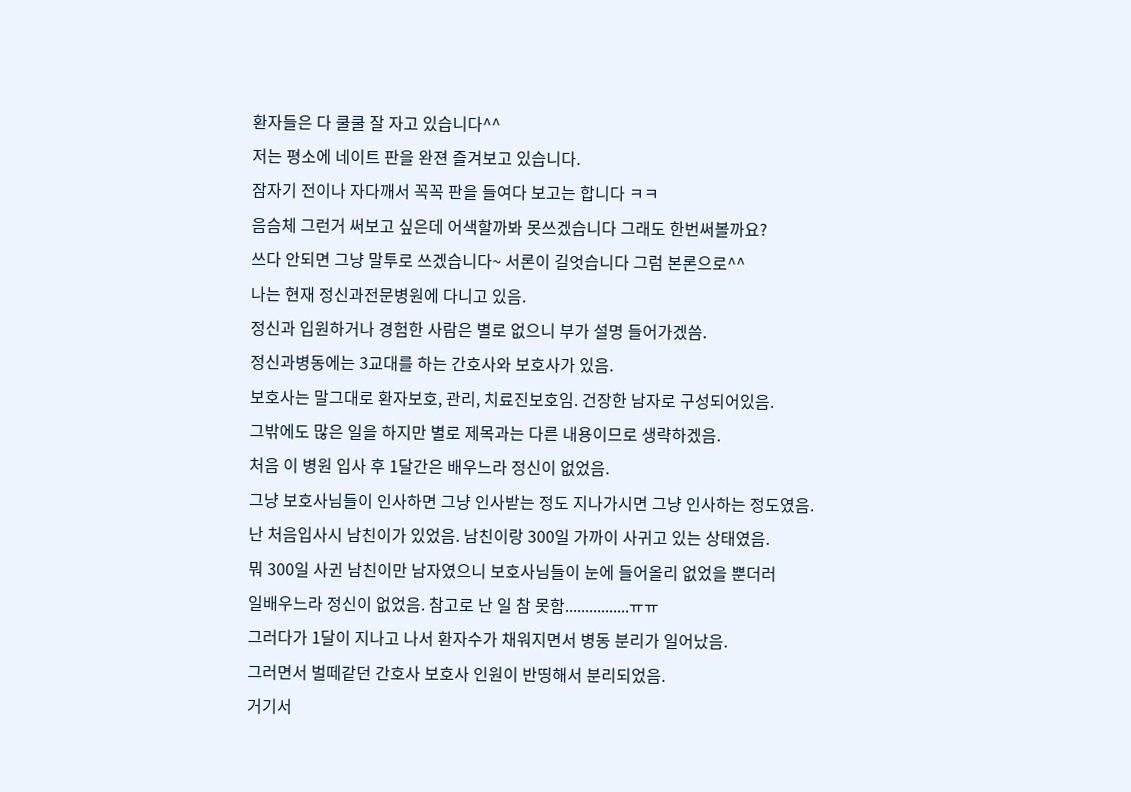환자들은 다 쿨쿨 잘 자고 있습니다^^
저는 평소에 네이트 판을 완젼 즐겨보고 있습니다.
잠자기 전이나 자다깨서 꼭꼭 판을 들여다 보고는 합니다 ㅋㅋ
음슴체 그런거 써보고 싶은데 어색할까봐 못쓰겠습니다 그래도 한번써볼까요?
쓰다 안되면 그냥 말투로 쓰겠습니다~ 서론이 길엇습니다 그럼 본론으로^^
나는 현재 정신과전문병원에 다니고 있음.
정신과 입원하거나 경험한 사람은 별로 없으니 부가 설명 들어가겠씀.
정신과병동에는 3교대를 하는 간호사와 보호사가 있음.
보호사는 말그대로 환자보호, 관리, 치료진보호임. 건장한 남자로 구성되어있음.
그밖에도 많은 일을 하지만 별로 제목과는 다른 내용이므로 생략하겠음.
처음 이 병원 입사 후 1달간은 배우느라 정신이 없었음.
그냥 보호사님들이 인사하면 그냥 인사받는 정도 지나가시면 그냥 인사하는 정도였음.
난 처음입사시 남친이가 있었음. 남친이랑 300일 가까이 사귀고 있는 상태였음.
뭐 300일 사귄 남친이만 남자였으니 보호사님들이 눈에 들어올리 없었을 뿐더러
일배우느라 정신이 없었음. 참고로 난 일 참 못함................ㅠㅠ
그러다가 1달이 지나고 나서 환자수가 채워지면서 병동 분리가 일어났음.
그러면서 벌떼같던 간호사 보호사 인원이 반띵해서 분리되었음.
거기서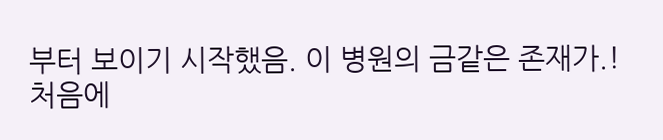부터 보이기 시작했음. 이 병원의 금같은 존재가.!
처음에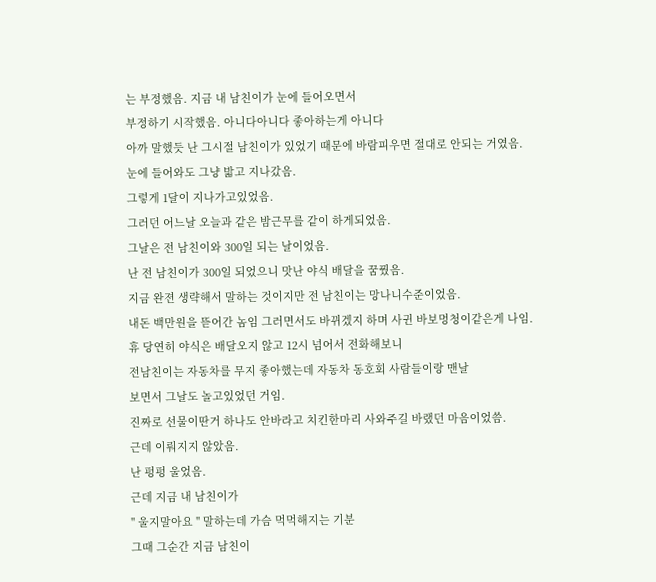는 부정했음. 지금 내 남친이가 눈에 들어오면서
부정하기 시작했음. 아니다아니다 좋아하는게 아니다
아까 말했듯 난 그시절 남친이가 있었기 때문에 바람피우면 절대로 안되는 거였음.
눈에 들어와도 그냥 밟고 지나갔음.
그렇게 1달이 지나가고있었음.
그러던 어느날 오늘과 같은 밤근무를 같이 하게되었음.
그날은 전 남친이와 300일 되는 날이었음.
난 전 남친이가 300일 되었으니 맛난 야식 배달을 꿈꿨음.
지금 완젼 생략해서 말하는 것이지만 전 남친이는 망나니수준이었음.
내돈 백만원을 뜯어간 놈임 그러면서도 바뀌겠지 하며 사귄 바보멍청이같은게 나임.
휴 당연히 야식은 배달오지 않고 12시 넘어서 전화해보니
전남친이는 자동차를 무지 좋아했는데 자동차 동호회 사람들이랑 맨날
보면서 그날도 놀고있었던 거임.
진짜로 선물이딴거 하나도 안바라고 치킨한마리 사와주길 바랬던 마음이었씀.
근데 이뤄지지 않았음.
난 펑펑 울었음.
근데 지금 내 남친이가
" 울지말아요 " 말하는데 가슴 먹먹해지는 기분
그때 그순간 지금 남친이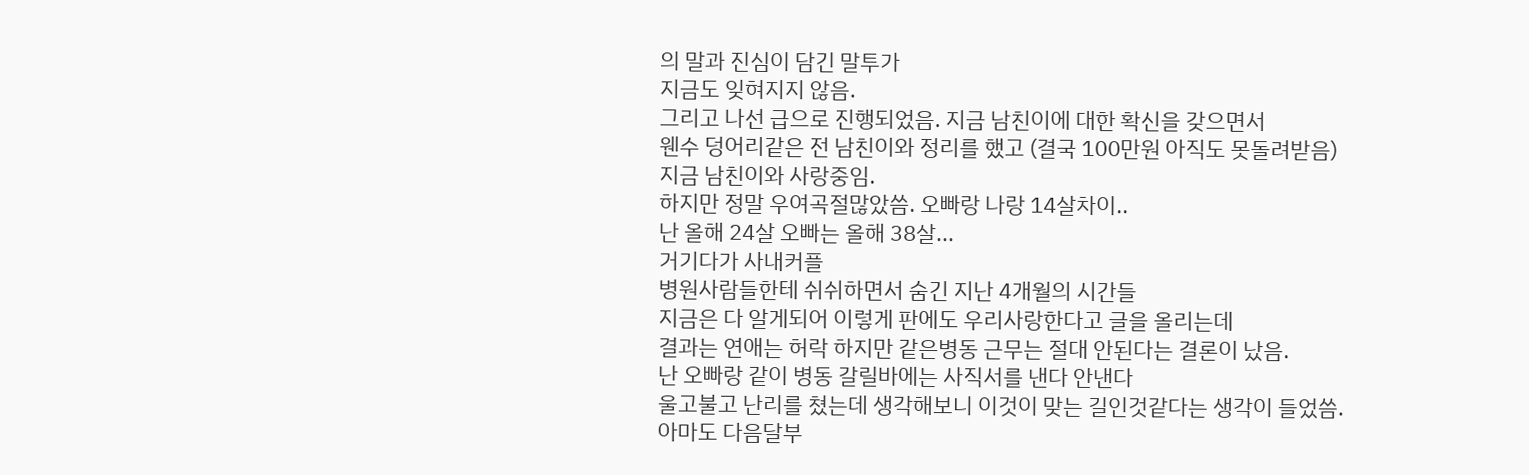의 말과 진심이 담긴 말투가
지금도 잊혀지지 않음.
그리고 나선 급으로 진행되었음. 지금 남친이에 대한 확신을 갖으면서
웬수 덩어리같은 전 남친이와 정리를 했고 (결국 100만원 아직도 못돌려받음)
지금 남친이와 사랑중임.
하지만 정말 우여곡절많았씀. 오빠랑 나랑 14살차이..
난 올해 24살 오빠는 올해 38살...
거기다가 사내커플
병원사람들한테 쉬쉬하면서 숨긴 지난 4개월의 시간들
지금은 다 알게되어 이렇게 판에도 우리사랑한다고 글을 올리는데
결과는 연애는 허락 하지만 같은병동 근무는 절대 안된다는 결론이 났음.
난 오빠랑 같이 병동 갈릴바에는 사직서를 낸다 안낸다
울고불고 난리를 쳤는데 생각해보니 이것이 맞는 길인것같다는 생각이 들었씀.
아마도 다음달부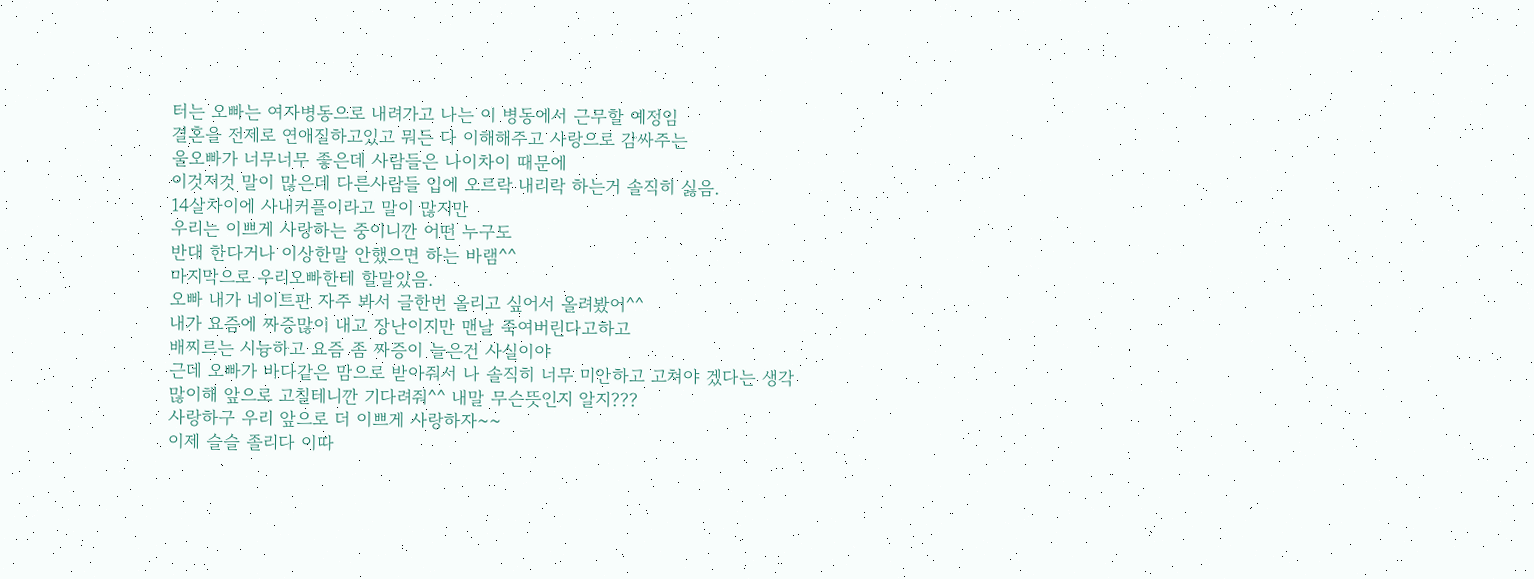터는 오빠는 여자병동으로 내려가고 나는 이 병동에서 근무할 예정임
결혼을 전제로 연애질하고있고 뭐든 다 이해해주고 사랑으로 감싸주는
울오빠가 너무너무 좋은데 사람들은 나이차이 때문에
이것저것 말이 많은데 다른사람들 입에 오르락 내리락 하는거 솔직히 싫음.
14살차이에 사내커플이라고 말이 많지만
우리는 이쁘게 사랑하는 중이니깐 어떤 누구도
반대 한다거나 이상한말 안했으면 하는 바램^^
마지막으로 우리오빠한테 할말있음.
오빠 내가 네이트판 자주 봐서 글한번 올리고 싶어서 올려봤어^^
내가 요즘에 짜증많이 내고 장난이지만 맨날 죽여버린다고하고
배찌르는 시늉하고 요즘 좀 짜증이 늘은건 사실이야
근데 오빠가 바다같은 맘으로 받아줘서 나 솔직히 너무 미안하고 고쳐야 겠다는 생각
많이해 앞으로 고칠테니깐 기다려줘^^ 내말 무슨뜻인지 알지???
사랑하구 우리 앞으로 더 이쁘게 사랑하자~~
이제 슬슬 졸리다 이따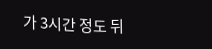가 3시간 정도 뒤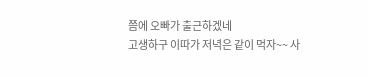쯤에 오빠가 출근하겠네
고생하구 이따가 저녁은 같이 먹자~~ 사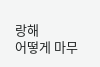랑해
어떻게 마무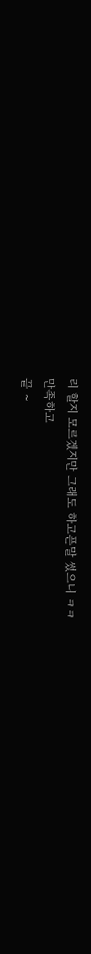리 할지 모르겠지만 그래도 하고픈말 썼으니 ㅋㅋ
만족하고
끝 ~